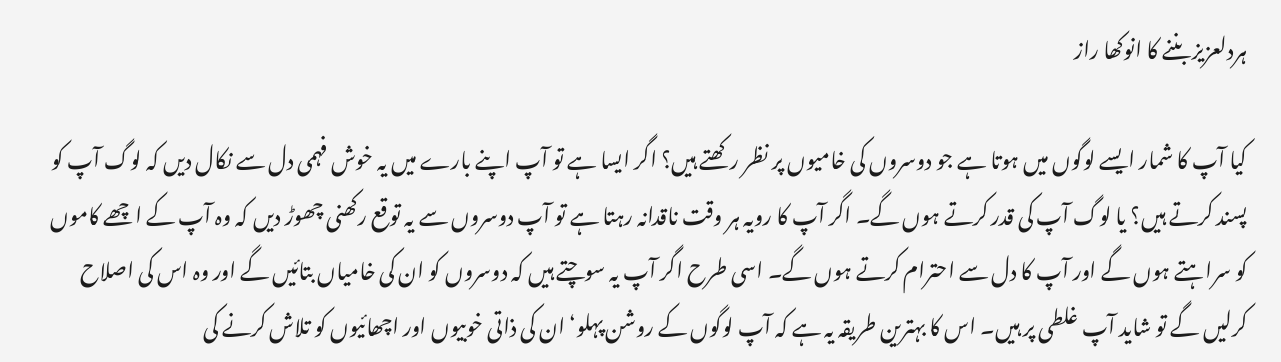ہردلعزیز بننے کا انوکھا راز

کیا آپ کا شمار ایسے لوگوں میں ہوتا ہے جو دوسروں کی خامیوں پر نظر رکھتے ہیں؟ اگر ایسا ہے تو آپ اپنے بارے میں یہ خوش فہمی دل سے نکال دیں کہ لوگ آپ کو پسند کرتے ہیں؟ یا لوگ آپ کی قدر کرتے ہوں گے۔ اگر آپ کا رویہ ہر وقت ناقدانہ رہتا ہے تو آپ دوسروں سے یہ توقع رکھنی چھوڑ دیں کہ وہ آپ کے اچھے کاموں کو سراہتے ہوں گے اور آپ کا دل سے احترام کرتے ہوں گے۔ اسی طرح اگر آپ یہ سوچتے ہیں کہ دوسروں کو ان کی خامیاں بتائیں گے اور وہ اس کی اصلاح کرلیں گے تو شاید آپ غلطی پر ہیں۔ اس کا بہترین طریقہ یہ ہے کہ آپ لوگوں کے روشن پہلو‘ ان کی ذاتی خوبیوں اور اچھائیوں کو تلاش کرنے کی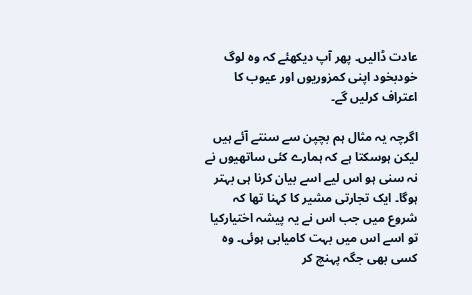عادت ڈالیں۔ پھر آپ دیکھئے کہ وہ لوگ خودبخود اپنی کمزوریوں اور عیوب کا اعتراف کرلیں گے۔

اگرچہ یہ مثال ہم بچپن سے سنتے آئے ہیں لیکن ہوسکتا ہے کہ ہمارے کئی ساتھیوں نے نہ سنی ہو اس لیے اسے بیان کرنا ہی بہتر ہوگا۔ ایک تجارتی مشیر کا کہنا تھا کہ شروع میں جب اس نے یہ پیشہ اختیارکیا تو اسے اس میں بہت کامیابی ہوئی۔ وہ کسی بھی جگہ پہنچ کر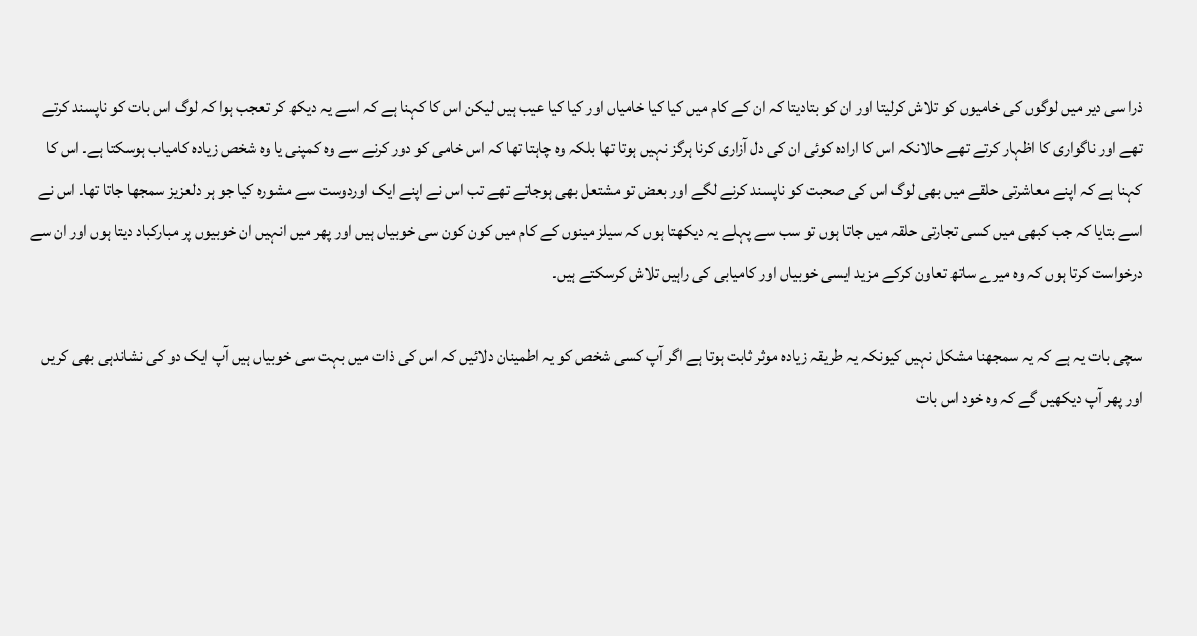ذرا سی دیر میں لوگوں کی خامیوں کو تلاش کرلیتا اور ان کو بتادیتا کہ ان کے کام میں کیا کیا خامیاں اور کیا کیا عیب ہیں لیکن اس کا کہنا ہے کہ اسے یہ دیکھ کر تعجب ہوا کہ لوگ اس بات کو ناپسند کرتے تھے اور ناگواری کا اظہار کرتے تھے حالانکہ اس کا ارادہ کوئی ان کی دل آزاری کرنا ہرگز نہیں ہوتا تھا بلکہ وہ چاہتا تھا کہ اس خامی کو دور کرنے سے وہ کمپنی یا وہ شخص زیادہ کامیاب ہوسکتا ہے۔ اس کا کہنا ہے کہ اپنے معاشرتی حلقے میں بھی لوگ اس کی صحبت کو ناپسند کرنے لگے اور بعض تو مشتعل بھی ہوجاتے تھے تب اس نے اپنے ایک اوردوست سے مشورہ کیا جو ہر دلعزیز سمجھا جاتا تھا۔ اس نے اسے بتایا کہ جب کبھی میں کسی تجارتی حلقہ میں جاتا ہوں تو سب سے پہلے یہ دیکھتا ہوں کہ سیلز مینوں کے کام میں کون کون سی خوبیاں ہیں اور پھر میں انہیں ان خوبیوں پر مبارکباد دیتا ہوں اور ان سے درخواست کرتا ہوں کہ وہ میرے ساتھ تعاون کرکے مزید ایسی خوبیاں اور کامیابی کی راہیں تلاش کرسکتے ہیں۔

سچی بات یہ ہے کہ یہ سمجھنا مشکل نہیں کیونکہ یہ طریقہ زیادہ موثر ثابت ہوتا ہے اگر آپ کسی شخص کو یہ اطمینان دلائیں کہ اس کی ذات میں بہت سی خوبیاں ہیں آپ ایک دو کی نشاندہی بھی کریں اور پھر آپ دیکھیں گے کہ وہ خود اس بات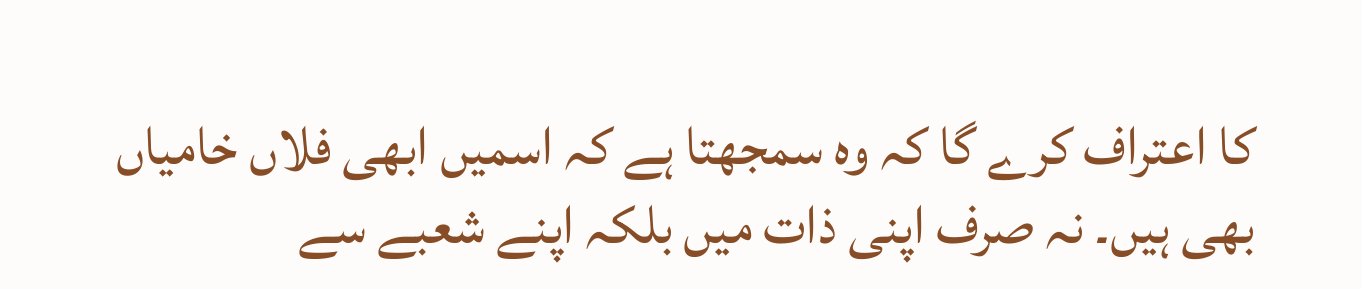کا اعتراف کرے گا کہ وہ سمجھتا ہے کہ اسمیں ابھی فلاں خامیاں بھی ہیں۔ نہ صرف اپنی ذات میں بلکہ اپنے شعبے سے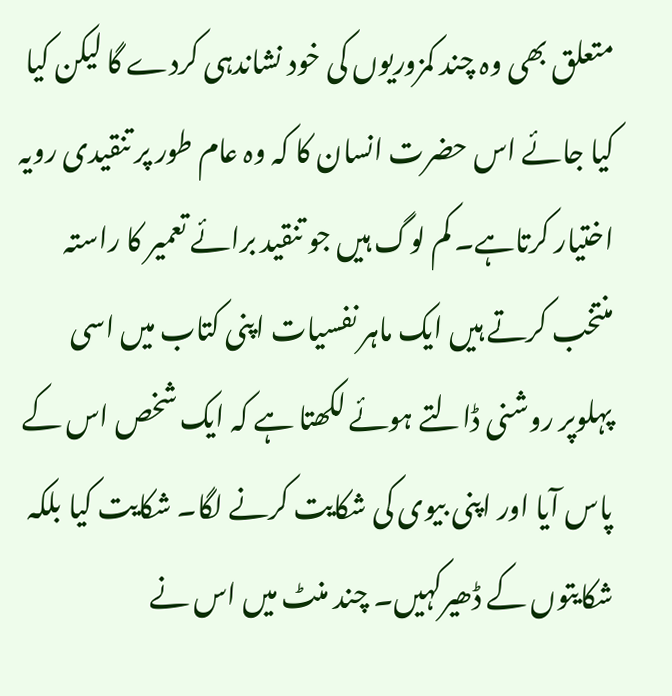متعلق بھی وہ چند کمزوریوں کی خود نشاندہی کردے گا لیکن کیا کیا جائے اس حضرت انسان کا کہ وہ عام طور پر تنقیدی رویہ اختیار کرتاہے۔ کم لوگ ہیں جو تنقید برائے تعمیر کا راستہ منتخب کرتے ہیں ایک ماہر نفسیات اپنی کتاب میں اسی پہلوپر روشنی ڈالتے ہوئے لکھتا ہے کہ ایک شخص اس کے پاس آیا اور اپنی بیوی کی شکایت کرنے لگا۔ شکایت کیا بلکہ شکایتوں کے ڈھیرکہیں۔ چند منٹ میں اس نے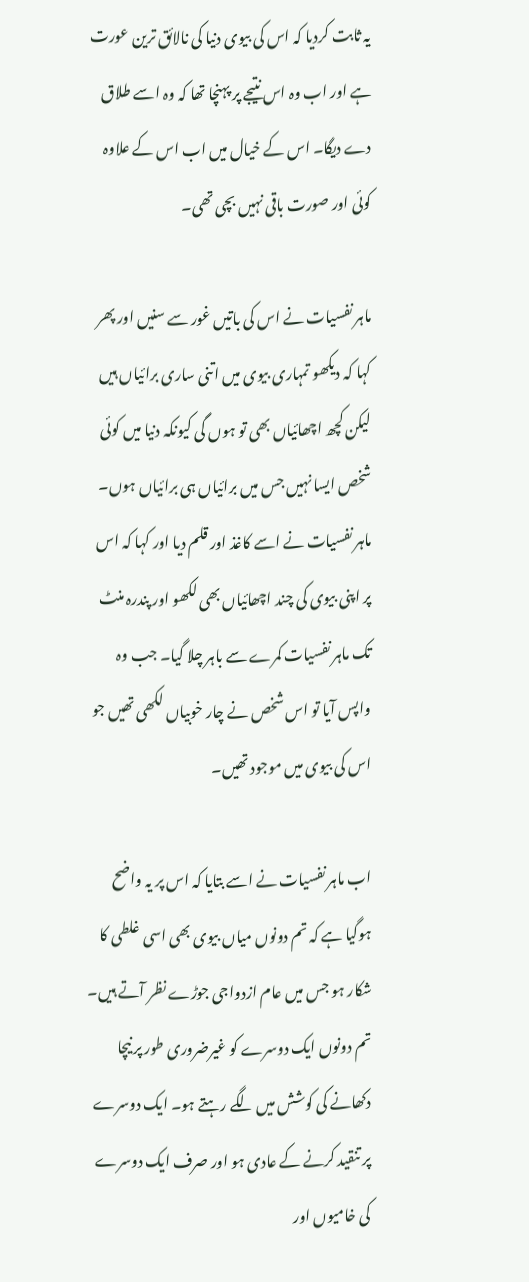یہ ثابت کردیا کہ اس کی بیوی دنیا کی نالائق ترین عورت ہے اور اب وہ اس نتیجے پر پہنچا تھا کہ وہ اسے طلاق دے دیگا۔ اس کے خیال میں اب اس کے علاوہ کوئی اور صورت باقی نہیں بچی تھی۔

ماہر نفسیات نے اس کی باتیں غور سے سنیں اور پھر کہا کہ دیکھو تمہاری بیوی میں اتنی ساری برائیاں ہیں لیکن کچھ اچھائیاں بھی تو ہوں گی کیونکہ دنیا میں کوئی شخص ایسا نہیں جس میں برائیاں ہی برائیاں ہوں۔ ماہر نفسیات نے اسے کاغذ اور قلم دیا اور کہا کہ اس پر اپنی بیوی کی چند اچھائیاں بھی لکھو اور پندرہ منٹ تک ماہر نفسیات کمرے سے باہر چلا گیا۔ جب وہ واپس آیا تو اس شخص نے چار خوبیاں لکھی تھیں جو اس کی بیوی میں موجود تھیں۔

اب ماہر نفسیات نے اسے بتایا کہ اس پر یہ واضح ہوگیا ہے کہ تم دونوں میاں بیوی بھی اسی غلطی کا شکار ہو جس میں عام ازدواجی جوڑے نظر آتے ہیں۔ تم دونوں ایک دوسرے کو غیرضروری طور پر نیچا دکھانے کی کوشش میں لگے رہتے ہو۔ ایک دوسرے پر تنقید کرنے کے عادی ہو اور صرف ایک دوسرے کی خامیوں اور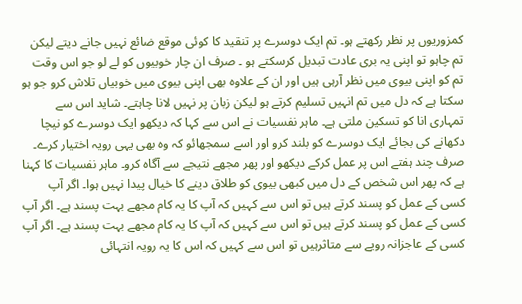کمزوریوں پر نظر رکھتے ہو۔ تم ایک دوسرے پر تنقید کا کوئی موقع ضائع نہیں جانے دیتے لیکن تم چاہو تو اپنی یہ بری عادت تبدیل کرسکتے ہو ۔ صرف ان چار خوبیوں کو لے لو جو اس وقت تم کو اپنی بیوی میں نظر آرہی ہیں اور ان کے علاوہ بھی اپنی بیوی میں خوبیاں تلاش کرو جو ہو سکتا ہے کہ دل میں تم انہیں تسلیم کرتے ہو لیکن زبان پر نہیں لانا چاہتے۔ شاید اس سے تمہاری انا کو تسکین ملتی ہے۔ ماہر نفسیات نے اس سے کہا کہ دیکھو ایک دوسرے کو نیچا دکھانے کی بجائے ایک دوسرے کو بلند کرو اور اسے سمجھائو کہ وہ بھی یہی رویہ اختیار کرے۔ صرف چند ہفتے اس پر عمل کرکے دیکھو اور پھر مجھے نتیجے سے آگاہ کرو۔ ماہر نفسیات کا کہنا ہے کہ پھر اس شخص کے دل میں کبھی بیوی کو طلاق دینے کا خیال پیدا نہیں ہوا۔ اگر آپ کسی کے عمل کو پسند کرتے ہیں تو اس سے کہیں کہ آپ کا یہ کام مجھے بہت پسند ہے۔ اگر آپ کسی کے عمل کو پسند کرتے ہیں تو اس سے کہیں کہ آپ کا یہ کام مجھے بہت پسند ہے۔ اگر آپ کسی کے عاجزانہ رویے سے متاثرہیں تو اس سے کہیں کہ اس کا یہ رویہ انتہائی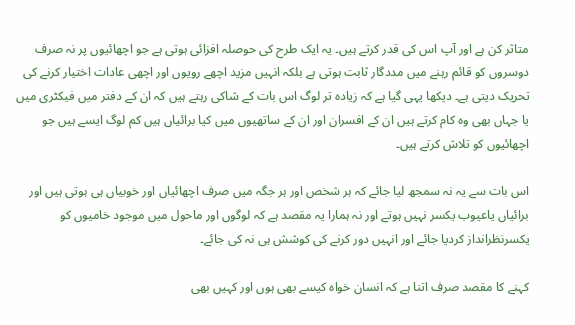متاثر کن ہے اور آپ اس کی قدر کرتے ہیں۔ یہ ایک طرح کی حوصلہ افزائی ہوتی ہے جو اچھائیوں پر نہ صرف دوسروں کو قائم رہنے میں مددگار ثابت ہوتی ہے بلکہ انہیں مزید اچھے رویوں اور اچھی عادات اختیار کرنے کی تحریک دیتی ہے۔ دیکھا یہی گیا ہے کہ زیادہ تر لوگ اس بات کے شاکی رہتے ہیں کہ ان کے دفتر میں فیکٹری میں یا جہاں بھی وہ کام کرتے ہیں ان کے افسران اور ان کے ساتھیوں میں کیا برائیاں ہیں کم لوگ ایسے ہیں جو اچھائیوں کو تلاش کرتے ہیں۔

اس بات سے یہ نہ سمجھ لیا جائے کہ ہر شخص اور ہر جگہ میں صرف اچھائیاں اور خوبیاں ہی ہوتی ہیں اور برائیاں یاعیوب یکسر نہیں ہوتے اور نہ ہمارا یہ مقصد ہے کہ لوگوں اور ماحول میں موجود خامیوں کو یکسرنظرانداز کردیا جائے اور انہیں دور کرنے کی کوشش ہی نہ کی جائے۔

کہنے کا مقصد صرف اتنا ہے کہ انسان خواہ کیسے بھی ہوں اور کہیں بھی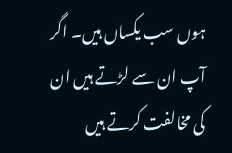ہوں سب یکساں ہیں۔ اگر آپ ان سے لڑتے ہیں ان کی مخالفت کرتے ہیں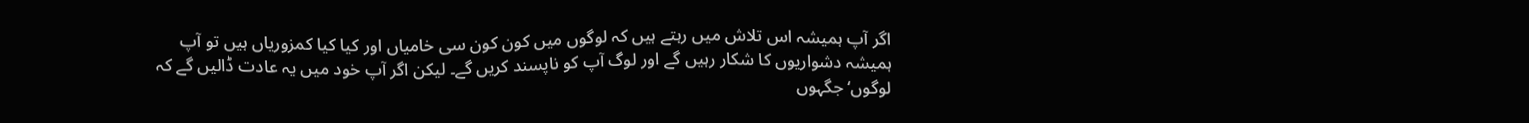اگر آپ ہمیشہ اس تلاش میں رہتے ہیں کہ لوگوں میں کون کون سی خامیاں اور کیا کیا کمزوریاں ہیں تو آپ ہمیشہ دشواریوں کا شکار رہیں گے اور لوگ آپ کو ناپسند کریں گے۔ لیکن اگر آپ خود میں یہ عادت ڈالیں گے کہ لوگوں‘ جگہوں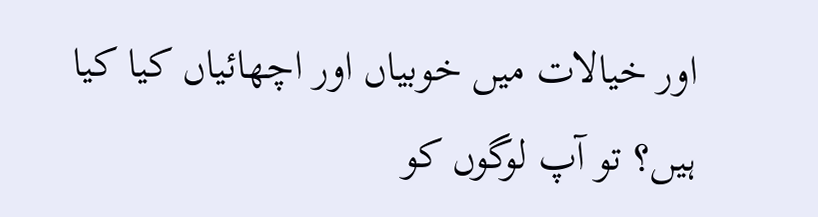اور خیالات میں خوبیاں اور اچھائیاں کیا کیا ہیں؟ تو آپ لوگوں کو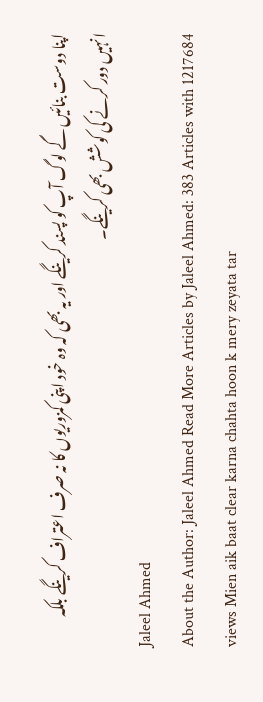اپنا دوست بنائیں گے لوگ آپ کو پسند کرینگے اور یہ بھی کہ وہ خود اپنی کمزوریوں کا نہ صرف اعتراف کرینگے بلکہ انہیں دور کرنے کی کوشش بھی کرینگے۔
Jaleel Ahmed
About the Author: Jaleel Ahmed Read More Articles by Jaleel Ahmed: 383 Articles with 1217684 views Mien aik baat clear karna chahta hoon k mery zeyata tar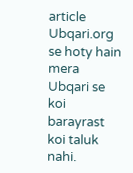article Ubqari.org se hoty hain mera Ubqari se koi barayrast koi taluk nahi.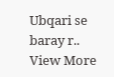Ubqari se baray r.. View More